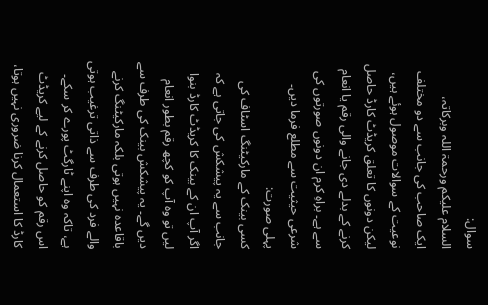سوال:
السلام علیکم ورحمۃ اللہ وبرکاتہ،
ایک صاحب کی جانب سے دو مختلف نوعیت کے سوالات موصول ہوئے ہیں، لیکن دونوں کا تعلق کریڈٹ کارڈ حاصل کرنے کے بدلے دی جانے والی رقم یا انعام سے ہے۔ براہِ کرم ان دونوں صورتوں کی شرعی حیثیت سے مطلع فرما دیں۔
پہلی صورت:
کسی بینک کے مارکیٹنگ اسٹاف کی جانب سے یہ پیشکش کی جاتی ہے کہ اگر آپ ان کے بینک کا کریڈٹ کارڈ بنوا لیں تو وہ آپ کو کچھ رقم بطور انعام دیں گے۔ یہ پیشکش بینک کی طرف سے باقاعدہ نہیں ہوتی بلکہ مارکیٹنگ کرنے والے فرد کی طرف سے ذاتی ترغیب ہوتی ہے، تاکہ وہ اپنے ٹارگٹ پورے کر سکے۔ اس رقم کو حاصل کرنے کے لیے کریڈٹ کارڈ کا استعمال کرنا ضروری نہیں ہوتا،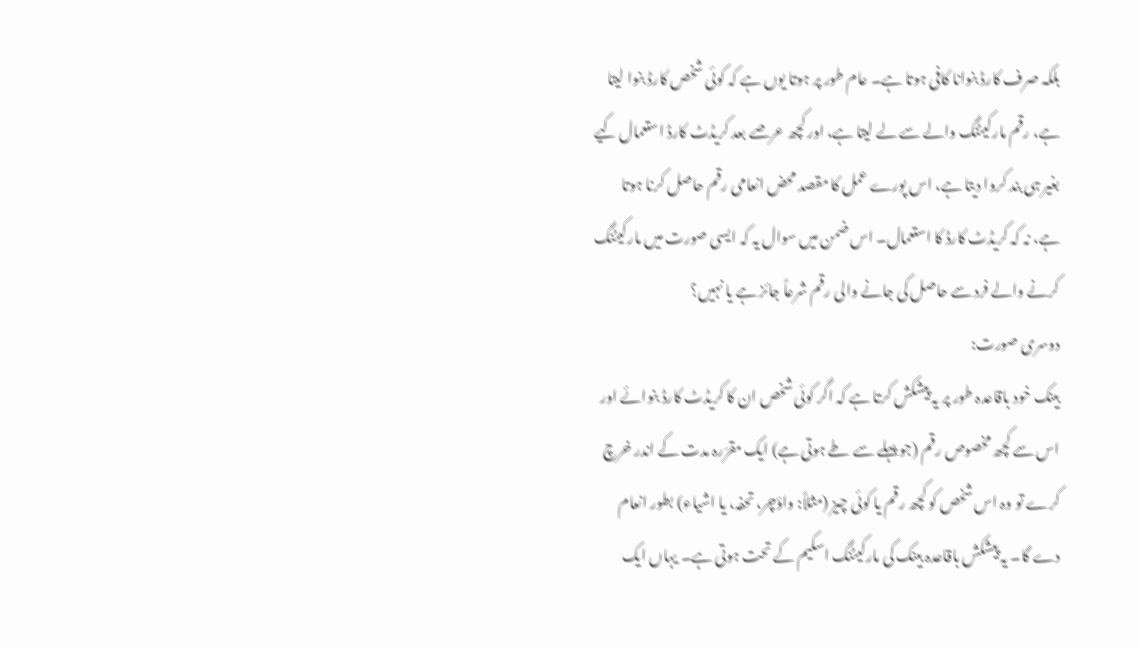بلکہ صرف کارڈ بنوانا کافی ہوتا ہے۔ عام طور پر ہوتا یوں ہے کہ کوئی شخص کارڈ بنوا لیتا ہے، رقم مارکیٹنگ والے سے لے لیتا ہے، اور کچھ عرصے بعد کریڈٹ کارڈ استعمال کیے بغیر ہی بند کروا دیتا ہے، اس پورے عمل کا مقصد محض انعامی رقم حاصل کرنا ہوتا ہے، نہ کہ کریڈٹ کارڈ کا استعمال۔ اس ضمن میں سوال یہ کہ ایسی صورت میں مارکیٹنگ کرنے والے فرد سے حاصل کی جانے والی رقم شرعاً جائز ہے یا نہیں؟
دوسری صورت:
بینک خود باقاعدہ طور پر یہ پیشکش کرتا ہے کہ اگر کوئی شخص ان کا کریڈٹ کارڈ بنوائے اور اس سے کچھ مخصوص رقم (جو پہلے سے طے ہوتی ہے) ایک مقرّرہ مدت کے اندر خرچ کرے تو وہ اس شخص کو کچھ رقم یا کوئی چیز (مثلاً: واؤچر، تحفہ، یا اشیاء) بطور انعام دے گا۔ یہ پیشکش باقاعدہ بینک کی مارکیٹنگ اسکیم کے تحت ہوتی ہے۔ یہاں ایک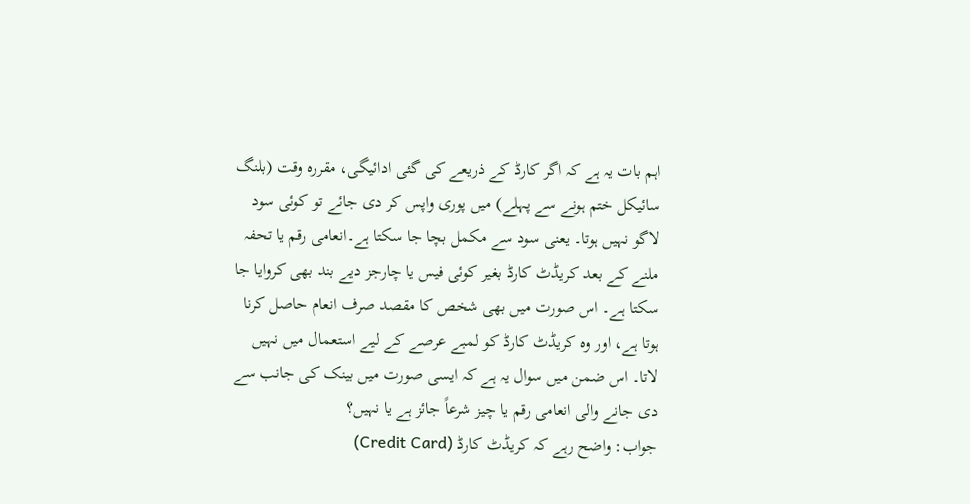اہم بات یہ ہے کہ اگر کارڈ کے ذریعے کی گئی ادائیگی، مقررہ وقت (بلنگ سائیکل ختم ہونے سے پہلے) میں پوری واپس کر دی جائے تو کوئی سود لاگو نہیں ہوتا۔ یعنی سود سے مکمل بچا جا سکتا ہے۔انعامی رقم یا تحفہ ملنے کے بعد کریڈٹ کارڈ بغیر کوئی فیس یا چارجز دیے بند بھی کروایا جا سکتا ہے۔ اس صورت میں بھی شخص کا مقصد صرف انعام حاصل کرنا ہوتا ہے، اور وہ کریڈٹ کارڈ کو لمبے عرصے کے لیے استعمال میں نہیں لاتا۔ اس ضمن میں سوال یہ ہے کہ ایسی صورت میں بینک کی جانب سے دی جانے والی انعامی رقم یا چیز شرعاً جائز ہے یا نہیں؟
جواب: واضح رہے کہ کریڈٹ کارڈ (Credit Card)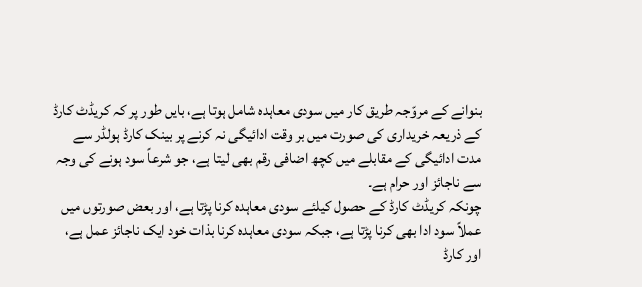بنوانے کے مروّجہ طریق کار میں سودی معاہدہ شامل ہوتا ہے، بایں طور پر کہ کریڈٹ کارڈ کے ذریعہ خریداری کی صورت میں بر وقت ادائیگی نہ کرنے پر بینک کارڈ ہولڈر سے مدت ادائیگی کے مقابلے میں کچھ اضافی رقم بھی لیتا ہے، جو شرعاً سود ہونے کی وجہ سے ناجائز اور حرام ہے۔
چونکہ کریڈٹ کارڈ کے حصول کیلئے سودی معاہدہ کرنا پڑتا ہے، اور بعض صورتوں میں عملاً سود ادا بھی کرنا پڑتا ہے، جبکہ سودی معاہدہ کرنا بذات خود ایک ناجائز عمل ہے، اور کارڈ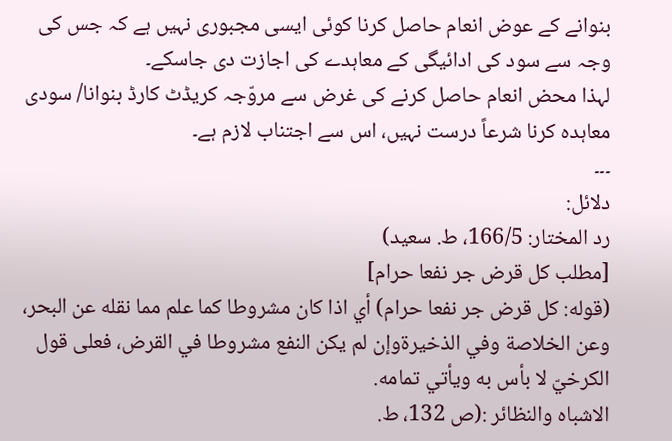بنوانے کے عوض انعام حاصل کرنا کوئی ایسی مجبوری نہیں ہے کہ جس کی وجہ سے سود کی ادائیگی کے معاہدے کی اجازت دی جاسکے۔
لہذا محض انعام حاصل کرنے کی غرض سے مروّجہ کریڈٹ کارڈ بنوانا/ سودی معاہدہ کرنا شرعاً درست نہیں، اس سے اجتناب لازم ہے۔
۔۔۔
دلائل:
رد المختار: 166/5، ط. سعید)
[مطلب كل قرض جر نفعا حرام]
(قوله: كل قرض جر نفعا حرام) أي اذا كان مشروطا كما علم مما نقله عن البحر، وعن الخلاصة وفي الذخيرةوإن لم يكن النفع مشروطا في القرض، فعلى قول الكرخيّ لا بأس به ويأتي تمامه.
الاشباہ والنظائر :(ص 132، ط.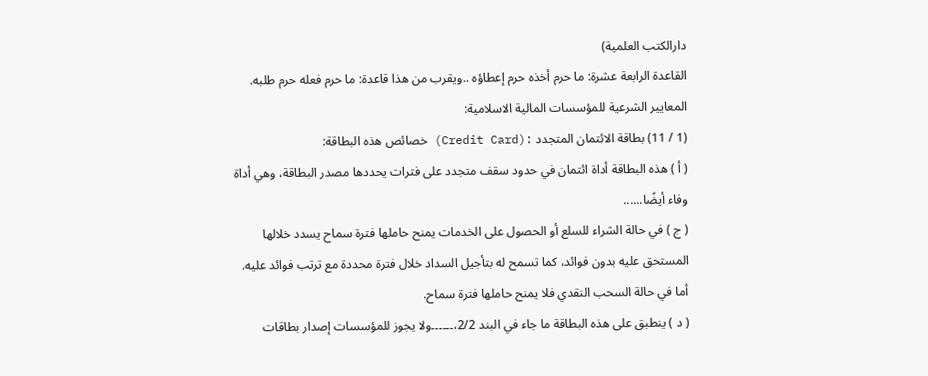دارالکتب العلمیة)
القاعدة الرابعة عشرة: ما حرم أخذه حرم إعطاؤه ..ويقرب من هذا قاعدة: ما حرم فعله حرم طلبه.
المعايير الشرعیة للمؤسسات المالية الاسلامية:
(1 / 11) بطاقة الائتمان المتجدد :(Credit Card) خصائص هذه البطاقة:
( أ ) هذه البطاقة أداة ائتمان في حدود سقف متجدد على فترات يحددها مصدر البطاقة، وهي أداة وفاء أيضًا......
( ج ) في حالة الشراء للسلع أو الحصول على الخدمات يمنح حاملها فترة سماح يسدد خلالها المستحق عليه بدون فوائد، كما تسمح له بتأجيل السداد خلال فترة محددة مع ترتب فوائد عليه. أما في حالة السحب النقدي فلا يمنح حاملها فترة سماح.
( د ) ينطبق على هذه البطاقة ما جاء في البند 2/2،۔۔۔۔۔۔ولا يجوز للمؤسسات إصدار بطاقات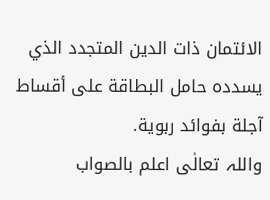الائتمان ذات الدين المتجدد الذي يسدده حامل البطاقة على أقساط آجلة بفوائد ربوية.
واللہ تعالٰی اعلم بالصواب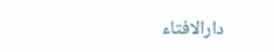دارالافتاء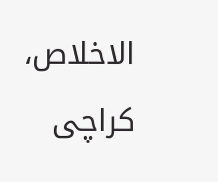الاخلاص، کراچی